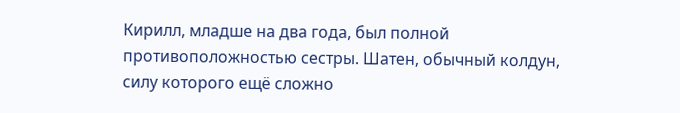Кирилл, младше на два года, был полной противоположностью сестры. Шатен, обычный колдун, силу которого ещё сложно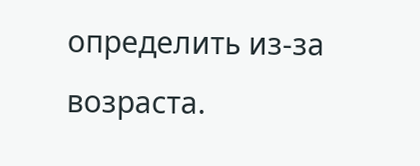определить из-за возраста.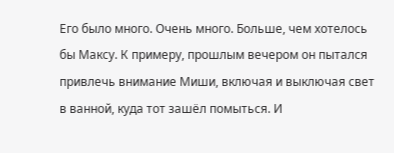Его было много. Очень много. Больше, чем хотелось бы Максу. К примеру, прошлым вечером он пытался привлечь внимание Миши, включая и выключая свет в ванной, куда тот зашёл помыться. И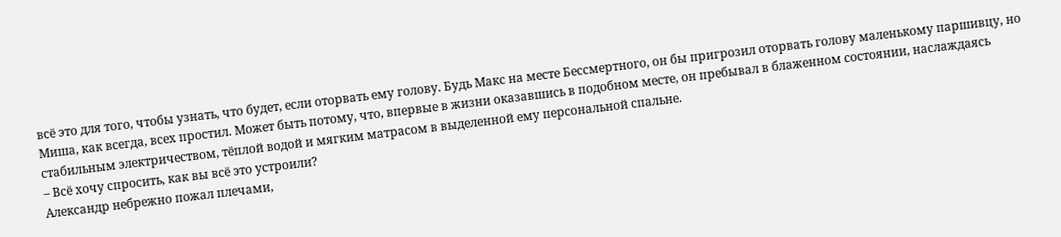всё это для того, чтобы узнать, что будет, если оторвать ему голову. Будь Макс на месте Бессмертного, он бы пригрозил оторвать голову маленькому паршивцу, но Миша, как всегда, всех простил. Может быть потому, что, впервые в жизни оказавшись в подобном месте, он пребывал в блаженном состоянии, наслаждаясь стабильным электричеством, тёплой водой и мягким матрасом в выделенной ему персональной спальне.
– Всё хочу спросить, как вы всё это устроили?
Александр небрежно пожал плечами,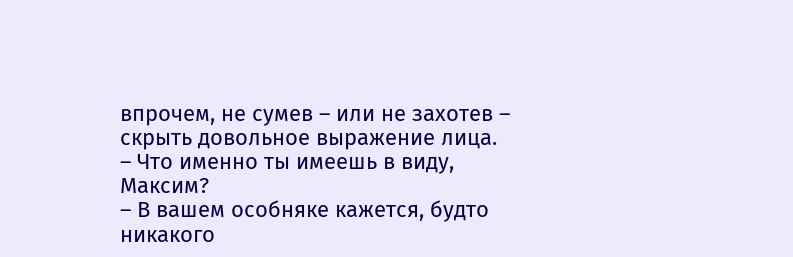впрочем, не сумев – или не захотев – скрыть довольное выражение лица.
– Что именно ты имеешь в виду, Максим?
– В вашем особняке кажется, будто никакого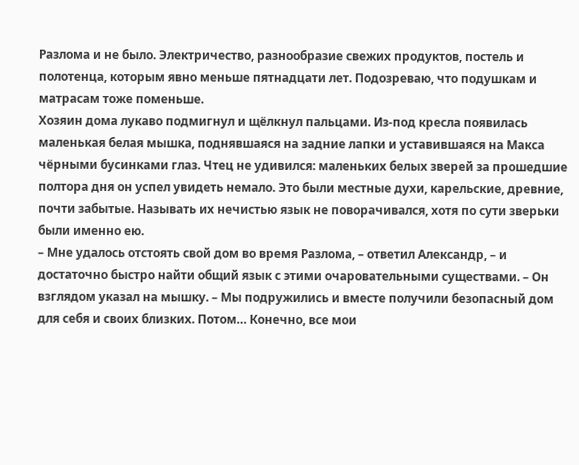Разлома и не было. Электричество, разнообразие свежих продуктов, постель и полотенца, которым явно меньше пятнадцати лет. Подозреваю, что подушкам и матрасам тоже поменьше.
Хозяин дома лукаво подмигнул и щёлкнул пальцами. Из-под кресла появилась маленькая белая мышка, поднявшаяся на задние лапки и уставившаяся на Макса чёрными бусинками глаз. Чтец не удивился: маленьких белых зверей за прошедшие полтора дня он успел увидеть немало. Это были местные духи, карельские, древние, почти забытые. Называть их нечистью язык не поворачивался, хотя по сути зверьки были именно ею.
– Мне удалось отстоять свой дом во время Разлома, – ответил Александр, – и достаточно быстро найти общий язык с этими очаровательными существами. – Он взглядом указал на мышку. – Мы подружились и вместе получили безопасный дом для себя и своих близких. Потом… Конечно, все мои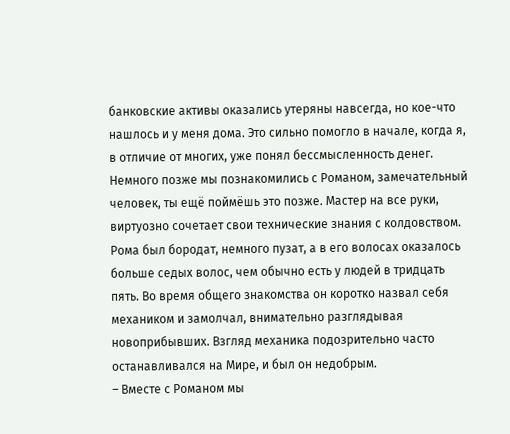банковские активы оказались утеряны навсегда, но кое-что нашлось и у меня дома. Это сильно помогло в начале, когда я, в отличие от многих, уже понял бессмысленность денег. Немного позже мы познакомились с Романом, замечательный человек, ты ещё поймёшь это позже. Мастер на все руки, виртуозно сочетает свои технические знания с колдовством.
Рома был бородат, немного пузат, а в его волосах оказалось больше седых волос, чем обычно есть у людей в тридцать пять. Во время общего знакомства он коротко назвал себя механиком и замолчал, внимательно разглядывая новоприбывших. Взгляд механика подозрительно часто останавливался на Мире, и был он недобрым.
– Вместе с Романом мы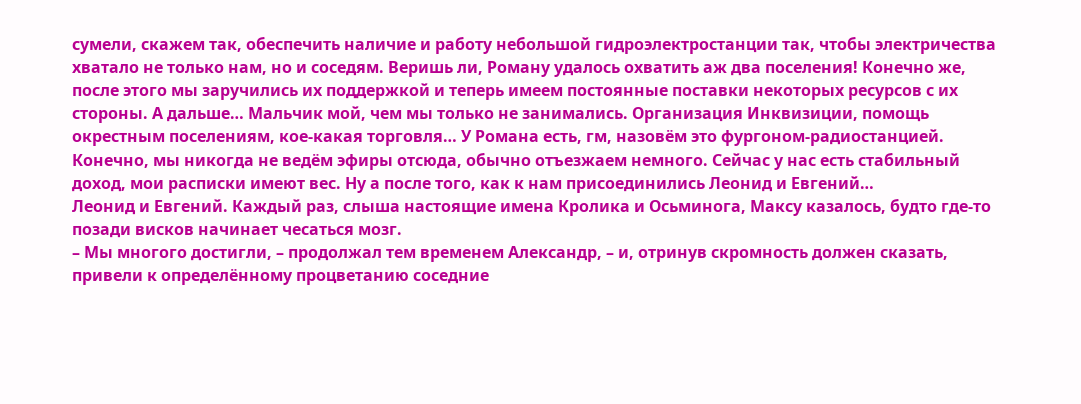сумели, скажем так, обеспечить наличие и работу небольшой гидроэлектростанции так, чтобы электричества хватало не только нам, но и соседям. Веришь ли, Роману удалось охватить аж два поселения! Конечно же, после этого мы заручились их поддержкой и теперь имеем постоянные поставки некоторых ресурсов с их стороны. А дальше… Мальчик мой, чем мы только не занимались. Организация Инквизиции, помощь окрестным поселениям, кое-какая торговля… У Романа есть, гм, назовём это фургоном-радиостанцией. Конечно, мы никогда не ведём эфиры отсюда, обычно отъезжаем немного. Сейчас у нас есть стабильный доход, мои расписки имеют вес. Ну а после того, как к нам присоединились Леонид и Евгений…
Леонид и Евгений. Каждый раз, слыша настоящие имена Кролика и Осьминога, Максу казалось, будто где-то позади висков начинает чесаться мозг.
– Мы многого достигли, – продолжал тем временем Александр, – и, отринув скромность должен сказать, привели к определённому процветанию соседние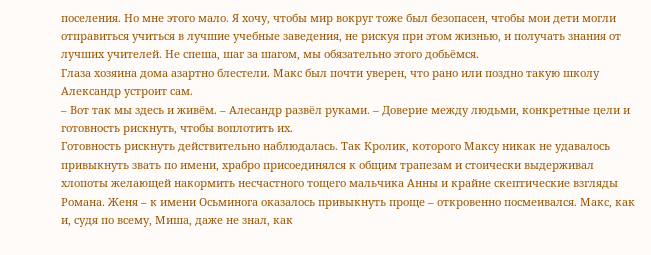поселения. Но мне этого мало. Я хочу, чтобы мир вокруг тоже был безопасен, чтобы мои дети могли отправиться учиться в лучшие учебные заведения, не рискуя при этом жизнью, и получать знания от лучших учителей. Не спеша, шаг за шагом, мы обязательно этого добьёмся.
Глаза хозяина дома азартно блестели. Макс был почти уверен, что рано или поздно такую школу Александр устроит сам.
– Вот так мы здесь и живём. – Алесандр развёл руками. – Доверие между людьми, конкретные цели и готовность рискнуть, чтобы воплотить их.
Готовность рискнуть действительно наблюдалась. Так Кролик, которого Максу никак не удавалось привыкнуть звать по имени, храбро присоединялся к общим трапезам и стоически выдерживал хлопоты желающей накормить несчастного тощего мальчика Анны и крайне скептические взгляды Романа. Женя – к имени Осьминога оказалось привыкнуть проще – откровенно посмеивался. Макс, как и, судя по всему, Миша, даже не знал, как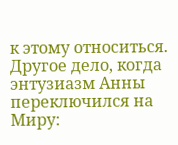к этому относиться.
Другое дело, когда энтузиазм Анны переключился на Миру: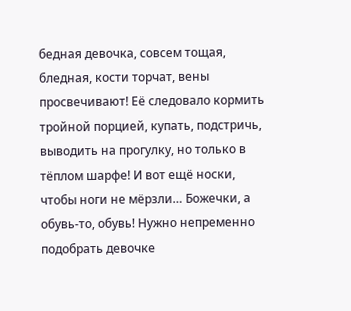бедная девочка, совсем тощая, бледная, кости торчат, вены просвечивают! Её следовало кормить тройной порцией, купать, подстричь, выводить на прогулку, но только в тёплом шарфе! И вот ещё носки, чтобы ноги не мёрзли… Божечки, а обувь-то, обувь! Нужно непременно подобрать девочке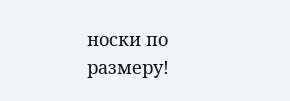носки по размеру!